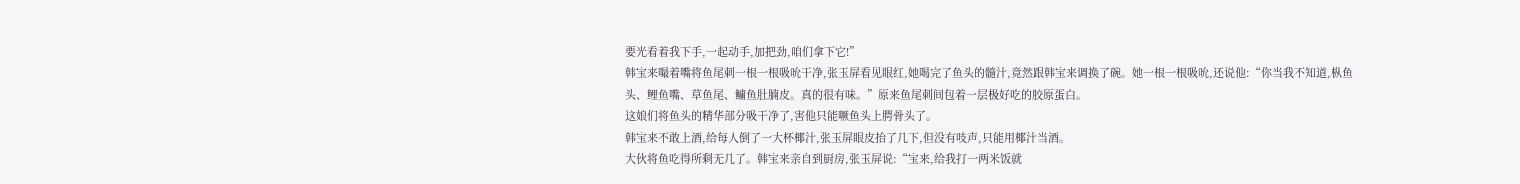要光看着我下手,一起动手,加把劲,咱们拿下它!”
韩宝来嘬着嘴将鱼尾刺一根一根吸吮干净,张玉屏看见眼红,她喝完了鱼头的髓汁,竟然跟韩宝来调换了碗。她一根一根吸吮,还说他:“你当我不知道,枞鱼头、鲤鱼嘴、草鱼尾、鳙鱼肚腩皮。真的很有味。”原来鱼尾刺间包着一层极好吃的胶原蛋白。
这娘们将鱼头的精华部分吸干净了,害他只能噘鱼头上腭骨头了。
韩宝来不敢上酒,给每人倒了一大杯椰汁,张玉屏眼皮抬了几下,但没有吱声,只能用椰汁当酒。
大伙将鱼吃得所剩无几了。韩宝来亲自到厨房,张玉屏说:“宝来,给我打一两米饭就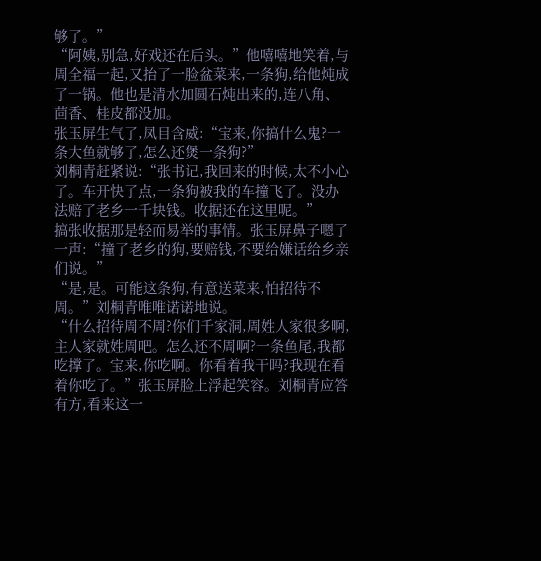够了。”
“阿姨,别急,好戏还在后头。”他嘻嘻地笑着,与周全福一起,又抬了一脸盆菜来,一条狗,给他炖成了一锅。他也是清水加圆石炖出来的,连八角、茴香、桂皮都没加。
张玉屏生气了,凤目含威:“宝来,你搞什么鬼?一条大鱼就够了,怎么还煲一条狗?”
刘桐青赶紧说:“张书记,我回来的时候,太不小心了。车开快了点,一条狗被我的车撞飞了。没办法赔了老乡一千块钱。收据还在这里呢。”
搞张收据那是轻而易举的事情。张玉屏鼻子嗯了一声:“撞了老乡的狗,要赔钱,不要给嫌话给乡亲们说。”
“是,是。可能这条狗,有意送菜来,怕招待不周。”刘桐青唯唯诺诺地说。
“什么招待周不周?你们千家洞,周姓人家很多啊,主人家就姓周吧。怎么还不周啊?一条鱼尾,我都吃撑了。宝来,你吃啊。你看着我干吗?我现在看着你吃了。”张玉屏脸上浮起笑容。刘桐青应答有方,看来这一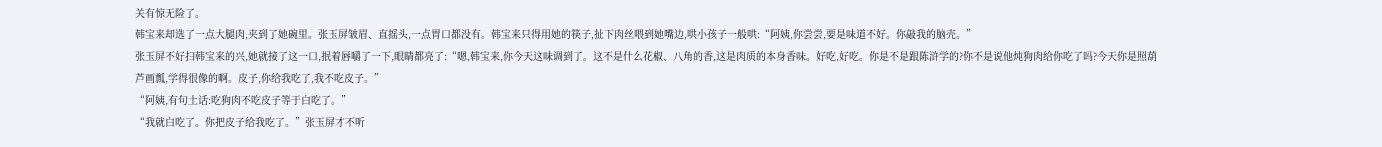关有惊无险了。
韩宝来却选了一点大腿肉,夹到了她碗里。张玉屏皱眉、直摇头,一点胃口都没有。韩宝来只得用她的筷子,扯下肉丝喂到她嘴边,哄小孩子一般哄:“阿姨,你尝尝,要是味道不好。你敲我的脑壳。”
张玉屏不好扫韩宝来的兴,她就接了这一口,抿着唇嚼了一下,眼睛都亮了:“嗯,韩宝来,你今天这味调到了。这不是什么花椒、八角的香,这是肉质的本身香味。好吃,好吃。你是不是跟陈浒学的?你不是说他炖狗肉给你吃了吗?今天你是照葫芦画瓢,学得很像的啊。皮子,你给我吃了,我不吃皮子。”
“阿姨,有句土话:吃狗肉不吃皮子等于白吃了。”
“我就白吃了。你把皮子给我吃了。”张玉屏才不听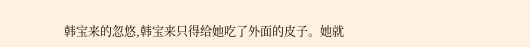韩宝来的忽悠,韩宝来只得给她吃了外面的皮子。她就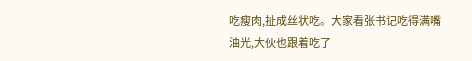吃瘦肉,扯成丝状吃。大家看张书记吃得满嘴油光,大伙也跟着吃了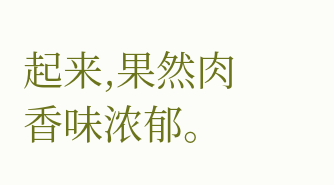起来,果然肉香味浓郁。